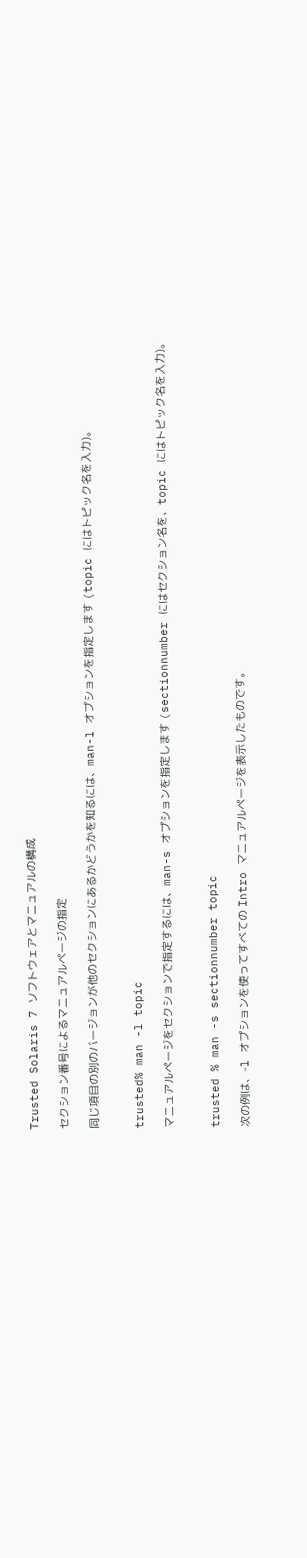Trusted Solaris 7 ソフトウェアとマニュアルの構成

セクション番号によるマニュアルページの指定

同じ項目の別のバージョンが他のセクションにあるかどうかを知るには、man-l オプションを指定します (topic にはトピック名を入力)。


trusted% man -l topic

マニュアルページをセクションで指定するには、man-s オプションを指定します (sectionnumber にはセクション名を、topic にはトピック名を入力)。


trusted % man -s sectionnumber topic

次の例は、-l オプションを使ってすべての Intro マニュアルページを表示したものです。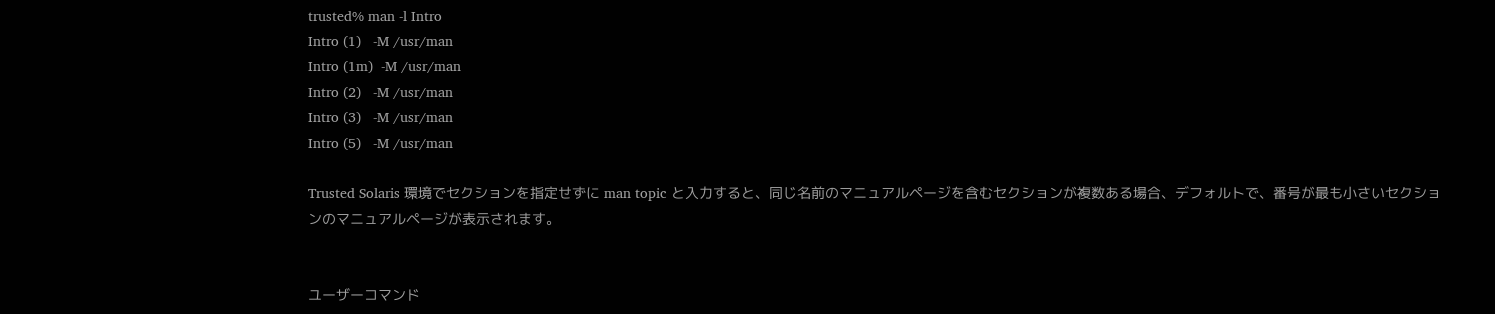trusted% man -l Intro
Intro (1)   -M /usr/man
Intro (1m)  -M /usr/man
Intro (2)   -M /usr/man
Intro (3)   -M /usr/man
Intro (5)   -M /usr/man

Trusted Solaris 環境でセクションを指定せずに man topic と入力すると、同じ名前のマニュアルページを含むセクションが複数ある場合、デフォルトで、番号が最も小さいセクションのマニュアルページが表示されます。


ユーザーコマンド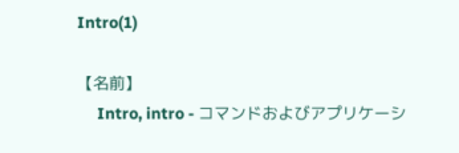Intro(1)

【名前】
     Intro, intro - コマンドおよびアプリケーシ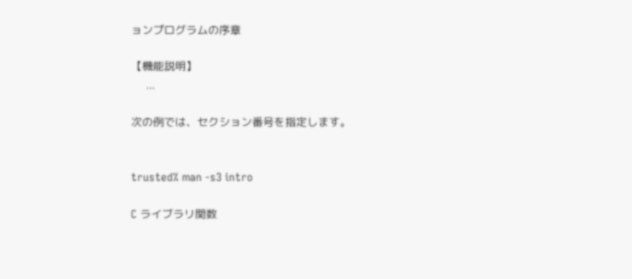ョンプログラムの序章

【機能説明】
     ...

次の例では、セクション番号を指定します。


trusted% man -s3 intro

C ライブラリ関数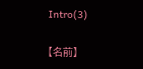Intro(3)

【名前】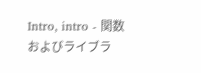Intro, intro - 関数およびライブラ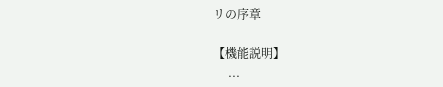リの序章

【機能説明】
     ...